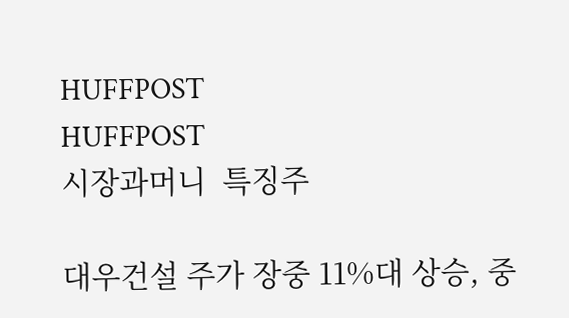HUFFPOST
HUFFPOST
시장과머니  특징주

대우건설 주가 장중 11%대 상승, 중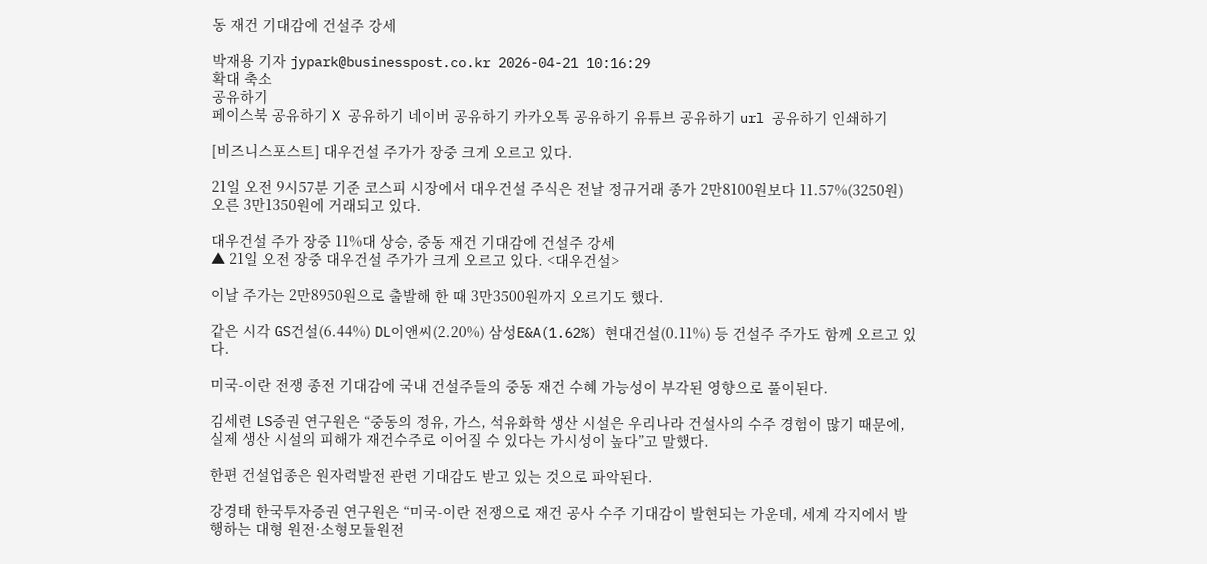동 재건 기대감에 건설주 강세

박재용 기자 jypark@businesspost.co.kr 2026-04-21 10:16:29
확대 축소
공유하기
페이스북 공유하기 X 공유하기 네이버 공유하기 카카오톡 공유하기 유튜브 공유하기 url 공유하기 인쇄하기

[비즈니스포스트] 대우건설 주가가 장중 크게 오르고 있다.

21일 오전 9시57분 기준 코스피 시장에서 대우건설 주식은 전날 정규거래 종가 2만8100원보다 11.57%(3250원) 오른 3만1350원에 거래되고 있다.

대우건설 주가 장중 11%대 상승, 중동 재건 기대감에 건설주 강세
▲ 21일 오전 장중 대우건설 주가가 크게 오르고 있다. <대우건설>

이날 주가는 2만8950원으로 출발해 한 때 3만3500원까지 오르기도 했다.

같은 시각 GS건설(6.44%) DL이앤씨(2.20%) 삼성E&A(1.62%) 현대건설(0.11%) 등 건설주 주가도 함께 오르고 있다.

미국-이란 전쟁 종전 기대감에 국내 건설주들의 중동 재건 수혜 가능성이 부각된 영향으로 풀이된다.

김세련 LS증권 연구원은 “중동의 정유, 가스, 석유화학 생산 시설은 우리나라 건설사의 수주 경험이 많기 때문에, 실제 생산 시설의 피해가 재건수주로 이어질 수 있다는 가시성이 높다”고 말했다.

한편 건설업종은 원자력발전 관련 기대감도 받고 있는 것으로 파악된다.

강경태 한국투자증권 연구원은 “미국-이란 전쟁으로 재건 공사 수주 기대감이 발현되는 가운데, 세계 각지에서 발행하는 대형 원전·소형모듈원전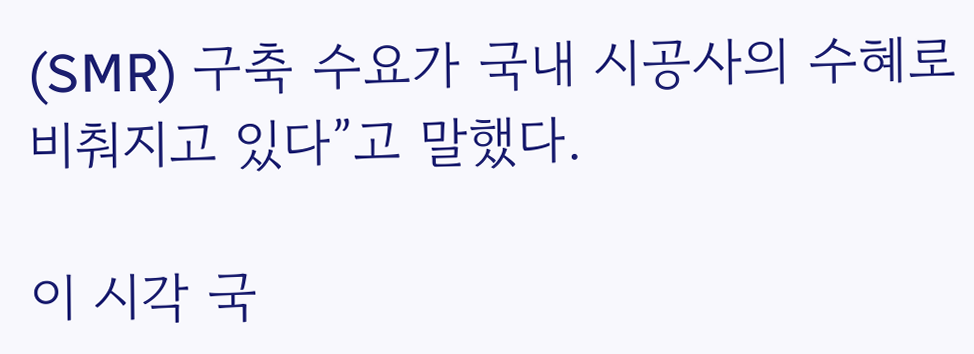(SMR) 구축 수요가 국내 시공사의 수혜로 비춰지고 있다”고 말했다.

이 시각 국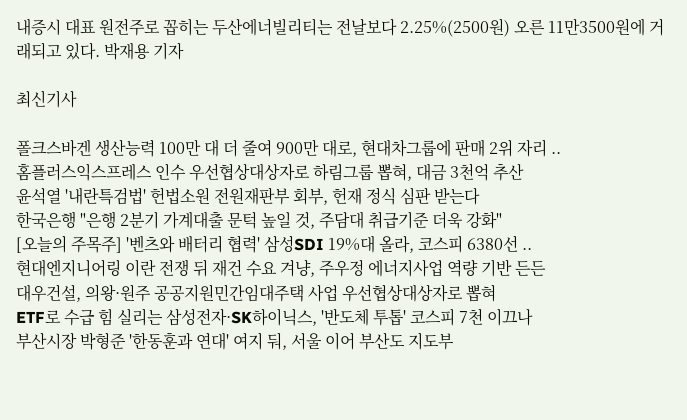내증시 대표 원전주로 꼽히는 두산에너빌리티는 전날보다 2.25%(2500원) 오른 11만3500원에 거래되고 있다. 박재용 기자

최신기사

폴크스바겐 생산능력 100만 대 더 줄여 900만 대로, 현대차그룹에 판매 2위 자리 ..
홈플러스익스프레스 인수 우선협상대상자로 하림그룹 뽑혀, 대금 3천억 추산
윤석열 '내란특검법' 헌법소원 전원재판부 회부, 헌재 정식 심판 받는다
한국은행 "은행 2분기 가계대출 문턱 높일 것, 주담대 취급기준 더욱 강화"
[오늘의 주목주] '벤츠와 배터리 협력' 삼성SDI 19%대 올라, 코스피 6380선 ..
현대엔지니어링 이란 전쟁 뒤 재건 수요 겨냥, 주우정 에너지사업 역량 기반 든든
대우건설, 의왕·원주 공공지원민간임대주택 사업 우선협상대상자로 뽑혀
ETF로 수급 힘 실리는 삼성전자·SK하이닉스, '반도체 투톱' 코스피 7천 이끄나
부산시장 박형준 '한동훈과 연대' 여지 둬, 서울 이어 부산도 지도부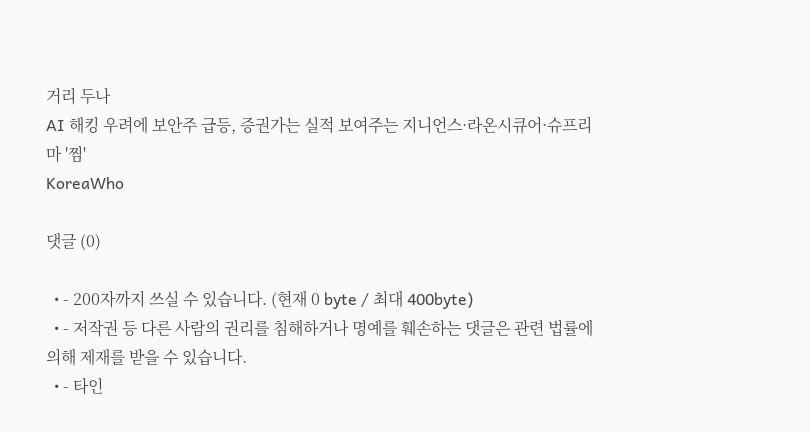거리 두나
AI 해킹 우려에 보안주 급등, 증권가는 실적 보여주는 지니언스·라온시큐어·슈프리마 '찜'
KoreaWho

댓글 (0)

  • - 200자까지 쓰실 수 있습니다. (현재 0 byte / 최대 400byte)
  • - 저작권 등 다른 사람의 권리를 침해하거나 명예를 훼손하는 댓글은 관련 법률에 의해 제재를 받을 수 있습니다.
  • - 타인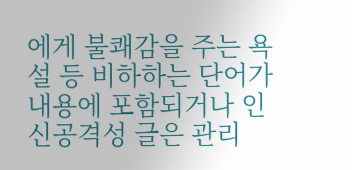에게 불쾌감을 주는 욕설 등 비하하는 단어가 내용에 포함되거나 인신공격성 글은 관리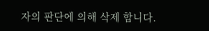자의 판단에 의해 삭제 합니다.